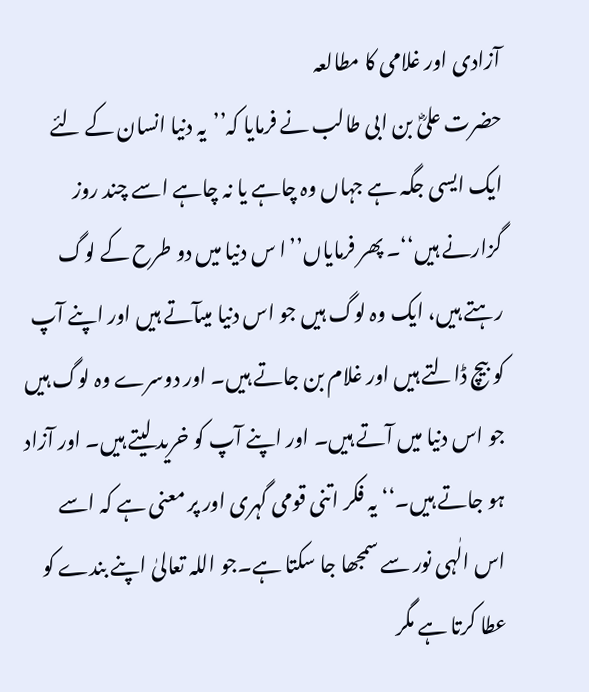آزادی اور غلامی کا مطالعہ
حضرت علیؓ بن ابی طالب نے فرمایا کہ’’یہ دنیا انسان کے لئے ایک ایسی جگہ ہے جہاں وہ چاہے یا نہ چاہے اسے چند روز گزارنے ہیں‘‘۔ پھر فرمایاں’’ا س دنیا میں دو طرح کے لوگ رہتے ہیں، ایک وہ لوگ ہیں جو اس دنیا میںآتے ہیں اور اپنے آپ کو بیچ ڈالتے ہیں اور غلام بن جاتے ہیں۔ اور دوسرے وہ لوگ ہیں جو اس دنیا میں آتے ہیں۔ اور اپنے آپ کو خرید لیتے ہیں۔ اور آزاد ہو جاتے ہیں۔‘‘ یہ فکر اتنی قومی گہری اور پر معنی ہے کہ اسے اس الٰہی نور سے سمجھا جا سکتا ہے۔جو اللہ تعالیٰ اپنے بندے کو عطا کرتا ہے مگر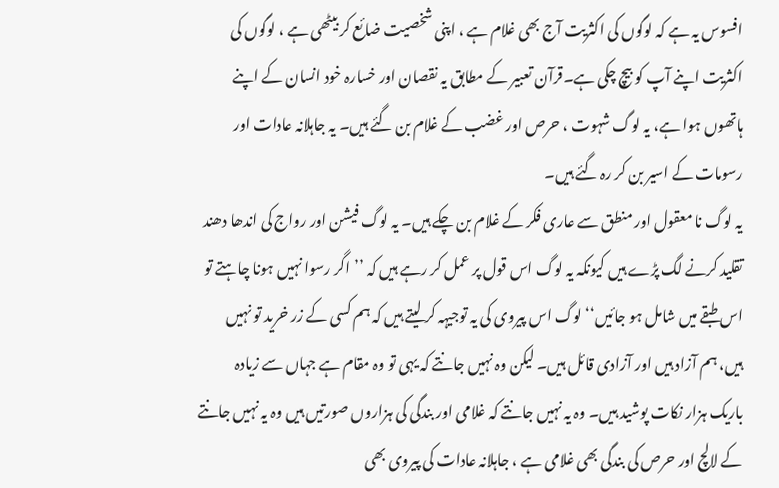افسوس یہ ہے کہ لوگوں کی اکثریت آج بھی غلام ہے ، اپنی شخصیت ضائع کر بیٹھی ہے ، لوگوں کی اکثریت اپنے آپ کو بیچ چکی ہے۔قرآن تعبیر کے مطابق یہ نقصان اور خسارہ خود انسان کے اپنے ہاتھوں ہوا ہے، یہ لوگ شہوت ، حرص اور غضب کے غلام بن گئے ہیں۔ یہ جاہلانہ عادات اور رسومات کے اسیر بن کر رہ گئے ہیں۔
یہ لوگ نا معقول اور منطق سے عاری فکر کے غلام بن چکے ہیں۔ یہ لوگ فیشن اور رواج کی اندھا دھند تقلید کرنے لگ پڑے ہیں کیونکہ یہ لوگ اس قول پر عمل کر رہے ہیں کہ ’’اگر رسوا نہیں ہونا چاہتے تو اس طبقے میں شامل ہو جائیں‘‘ لوگ اس پیروی کی یہ توجیہہ کر لیتے ہیں کہ ہم کسی کے زر خرید تو نہیں ہیں، ہم آزاد ہیں اور آزادی قائل ہیں۔ لیکن وہ نہیں جانتے کہ یہی تو وہ مقام ہے جہاں سے زیادہ باریک ہزار نکات پوشید ہیں۔ وہ یہ نہیں جانتے کہ غلامی اور بندگی کی ہزاروں صورتیں ہیں وہ یہ نہیں جانتے کے لالچ اور حرص کی بندگی بھی غلامی ہے ، جاہلانہ عادات کی پیروی بھی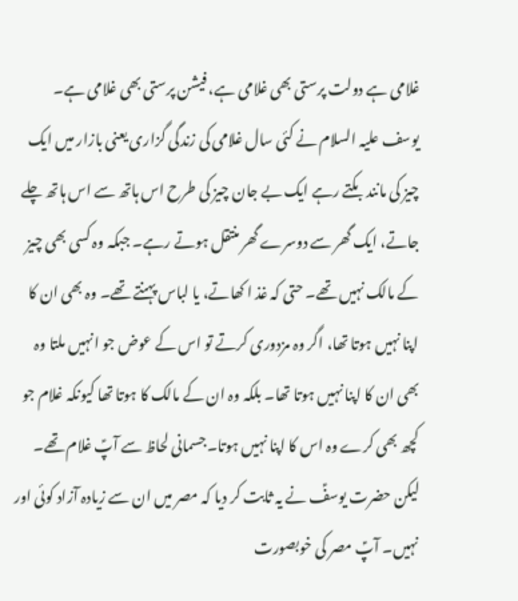غلامی ہے دولت پرستی بھی غلامی ہے، فیشن پرستی بھی غلامی ہے۔
یوسف علیہ السلام نے کئی سال غلامی کی زندگی گزاری یعنی بازار میں ایک چیز کی مانند بکتے رہے ایک بے جان چیز کی طرح اس ہاتھ سے اس ہاتھ چلے جاتے، ایک گھر سے دوسرے گھر منتقل ہوتے رہے۔ جبکہ وہ کسی بھی چیز کے مالک نہیں تھے۔ حتی کہ غذ ا کھاتے، یا لباس پہنتے تھے۔ وہ بھی ان کا اپنا نہیں ہوتا تھا، اگر وہ مزدوری کرتے تو اس کے عوض جو انہیں ملتا وہ بھی ان کا اپنا نہیں ہوتا تھا۔ بلکہ وہ ان کے مالک کا ہوتا تھا کیونکہ غلام جو کچھ بھی کرے وہ اس کا اپنا نہیں ہوتا۔جسمانی لحاظ سے آپؑ غلام تھے۔ لیکن حضرت یوسفؑ نے یہ ثابت کر دیا کہ مصر میں ان سے زیادہ آزاد کوئی اور نہیں۔ آپؑ مصر کی خوبصورت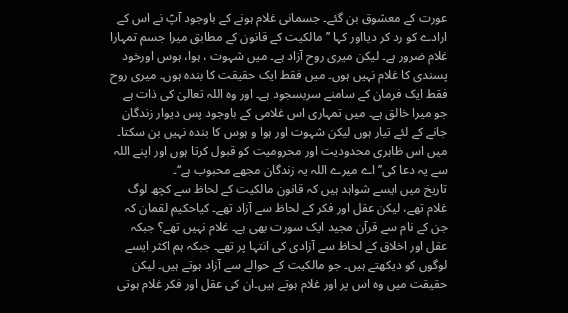عورت کے معشوق بن گئے۔ جسمانی غلام ہونے کے باوجود آپؑ نے اس کے ارادے کو رد کر دیااور کہا ’’ مالکیت کے قانون کے مطابق میرا جسم تمہارا غلام ضرور ہے۔ لیکن میری روح آزاد ہے۔ میں شہوت ، ہوا، ہوس اورخود پسندی کا غلام نہیں ہوں۔ میں فقط ایک حقیقت کا بندہ ہوں۔ میری روح فقط ایک فرمان کے سامنے سربسجود ہے۔ اور وہ اللہ تعالیٰ کی ذات ہے جو میرا خالق ہے۔ میں تمہاری اس غلامی کے باوجود پس دیوار زندگان جانے کے لئے تیار ہوں لیکن شہوت اور ہوا و ہوس کا بندہ نہیں بن سکتا۔ میں اس ظاہری محدودیت اور محرومیت کو قبول کرتا ہوں اور اپنے اللہ سے یہ دعا کی’’اے میرے اللہ یہ زندگان مجھے محبوب ہے‘‘۔
تاریخ میں ایسے شواہد ہیں کہ قانون مالکیت کے لحاظ سے کچھ لوگ غلام تھے، لیکن عقل اور فکر کے لحاظ سے آزاد تھے۔ کیاحکیم لقمان کہ جن کے نام سے قرآن مجید ایک سورت بھی ہے۔ غلام نہیں تھے؟ جبکہ عقل اور اخلاق کے لحاظ سے آزادی کی انتہا پر تھے۔ جبکہ ہم اکثر ایسے لوگوں کو دیکھتے ہیں۔ جو مالکیت کے حوالے سے آزاد ہوتے ہیں۔ لیکن حقیقت میں وہ اس پر اور غلام ہوتے ہیں۔ان کی عقل اور فکر غلام ہوتی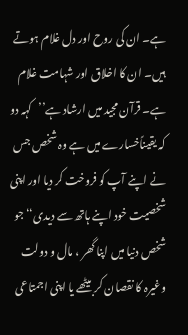ہے۔ ان کی روح اور دل غلام ہوتے ہیں۔ ان کا اخلاق اور شہامت غلام ہے۔ قرآن مجید میں ارشاد ہے’’کہہ دو کہ یقیناًخسارے میں ہے وہ شخص جس نے اپنے آپ کو فروخت کر دیا اور اپنی شخصیت خود اپنے ہاتھ سے دیدی‘‘ جو شخص دنیا میں اپنا گھر ، مال و دولت وغیرہ کا نقصان کر بیٹھے یا اپنی اجمتاعی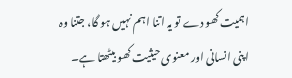اہمیت کھو دے تو یہ اتنا اہم نہیں ہو گا، جتنا وہ اپنی انسانی اور معنوی حیثیت کھو بیٹھتا ہے۔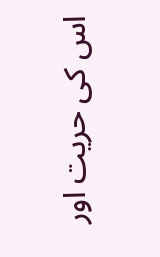اس کی حریت اور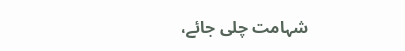شہامت چلی جائے،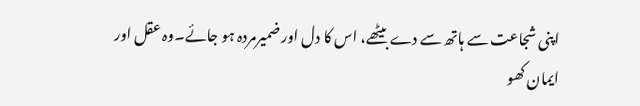اپنی شجاعت سے ہاتھ سے دے بیٹھے، اس کا دل اور ضمیرمردہ ہو جائے۔وہ عقل اور ایمان کھو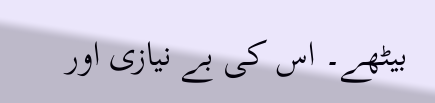بیٹھے۔ اس کی بے نیازی اور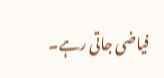فیاضی جاتی رہے۔